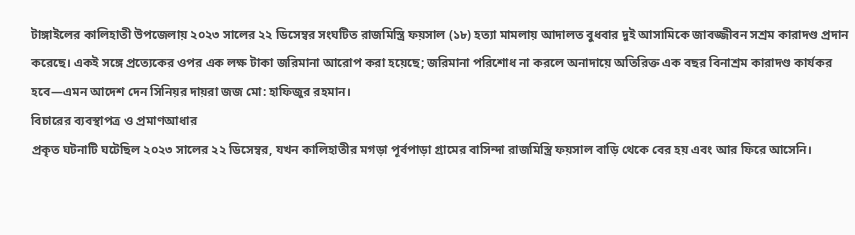টাঙ্গাইলের কালিহাতী উপজেলায় ২০২৩ সালের ২২ ডিসেম্বর সংঘটিত রাজমিস্ত্রি ফয়সাল (১৮) হত্যা মামলায় আদালত বুধবার দুই আসামিকে জাবজ্জীবন সশ্রম কারাদণ্ড প্রদান করেছে। একই সঙ্গে প্রত্যেকের ওপর এক লক্ষ টাকা জরিমানা আরোপ করা হয়েছে; জরিমানা পরিশোধ না করলে অনাদায়ে অতিরিক্ত এক বছর বিনাশ্রম কারাদণ্ড কার্যকর হবে—এমন আদেশ দেন সিনিয়র দায়রা জজ মো: হাফিজুর রহমান।
বিচারের ব্যবস্থাপত্র ও প্রমাণআধার
প্রকৃত ঘটনাটি ঘটেছিল ২০২৩ সালের ২২ ডিসেম্বর, যখন কালিহাতীর মগড়া পূর্বপাড়া গ্রামের বাসিন্দা রাজমিস্ত্রি ফয়সাল বাড়ি থেকে বের হয় এবং আর ফিরে আসেনি।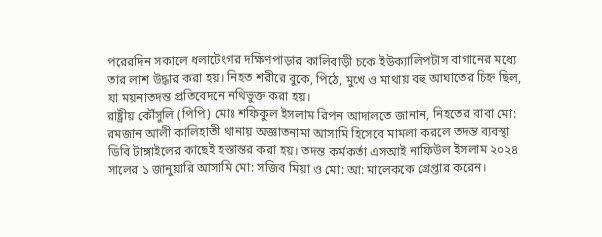পরেরদিন সকালে ধলাটেংগর দক্ষিণপাড়ার কালিবাড়ী চকে ইউক্যালিপটাস বাগানের মধ্যে তার লাশ উদ্ধার করা হয়। নিহত শরীরে বুকে, পিঠে, মুখে ও মাথায় বহু আঘাতের চিহ্ন ছিল, যা ময়নাতদন্ত প্রতিবেদনে নথিভুক্ত করা হয়।
রাষ্ট্রীয় কৌঁসুলি (পিপি) মোঃ শফিকুল ইসলাম রিপন আদালতে জানান, নিহতের বাবা মো: রমজান আলী কালিহাতী থানায় অজ্ঞাতনামা আসামি হিসেবে মামলা করলে তদন্ত ব্যবস্থা ডিবি টাঙ্গাইলের কাছেই হস্তান্তর করা হয়। তদন্ত কর্মকর্তা এসআই নাফিউল ইসলাম ২০২৪ সালের ১ জানুয়ারি আসামি মো: সজিব মিয়া ও মো: আ: মালেককে গ্রেপ্তার করেন।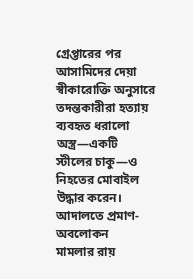গ্রেপ্তারের পর আসামিদের দেয়া স্বীকারোক্তি অনুসারে তদন্তকারীরা হত্যায় ব্যবহৃত ধরালো অস্ত্র—একটি স্টীলের চাকু—ও নিহতের মোবাইল উদ্ধার করেন।
আদালতে প্রমাণ-অবলোকন
মামলার রায়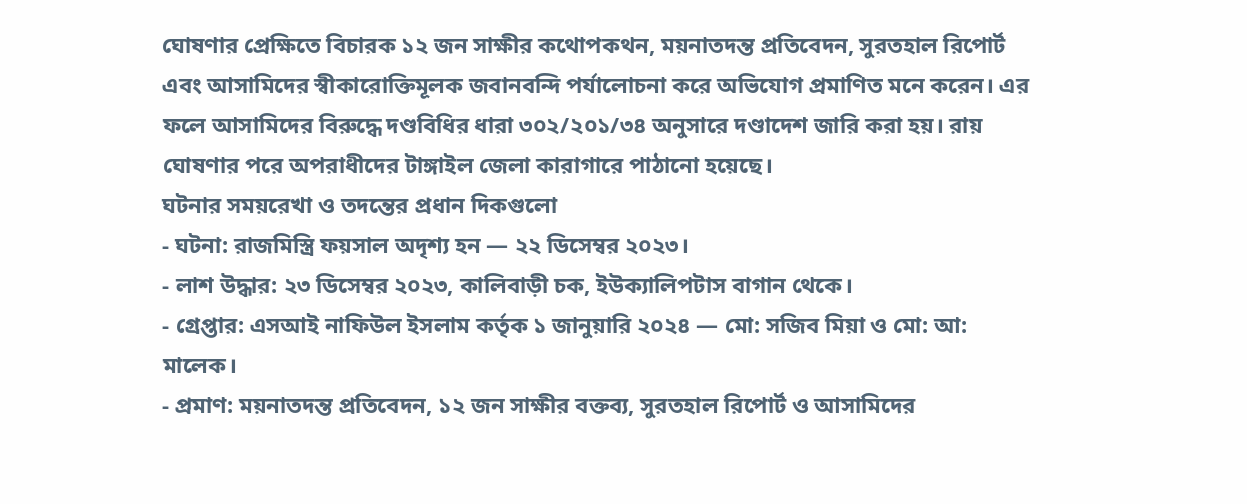ঘোষণার প্রেক্ষিতে বিচারক ১২ জন সাক্ষীর কথোপকথন, ময়নাতদন্ত প্রতিবেদন, সুরতহাল রিপোর্ট এবং আসামিদের স্বীকারোক্তিমূলক জবানবন্দি পর্যালোচনা করে অভিযোগ প্রমাণিত মনে করেন। এর ফলে আসামিদের বিরুদ্ধে দণ্ডবিধির ধারা ৩০২/২০১/৩৪ অনুসারে দণ্ডাদেশ জারি করা হয়। রায় ঘোষণার পরে অপরাধীদের টাঙ্গাইল জেলা কারাগারে পাঠানো হয়েছে।
ঘটনার সময়রেখা ও তদন্তের প্রধান দিকগুলো
- ঘটনা: রাজমিস্ত্রি ফয়সাল অদৃশ্য হন — ২২ ডিসেম্বর ২০২৩।
- লাশ উদ্ধার: ২৩ ডিসেম্বর ২০২৩, কালিবাড়ী চক, ইউক্যালিপটাস বাগান থেকে।
- গ্রেপ্তার: এসআই নাফিউল ইসলাম কর্তৃক ১ জানুয়ারি ২০২৪ — মো: সজিব মিয়া ও মো: আ: মালেক।
- প্রমাণ: ময়নাতদন্ত প্রতিবেদন, ১২ জন সাক্ষীর বক্তব্য, সুরতহাল রিপোর্ট ও আসামিদের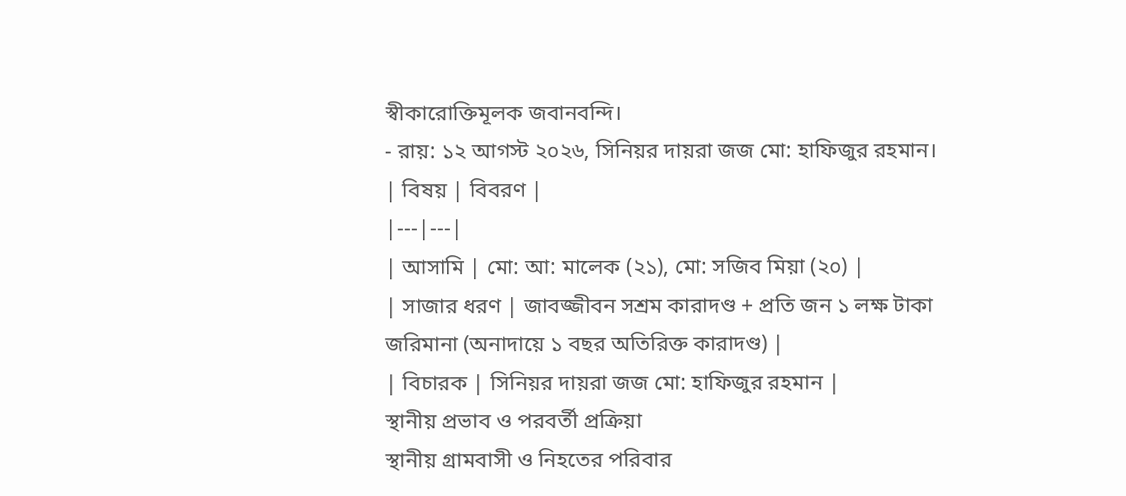স্বীকারোক্তিমূলক জবানবন্দি।
- রায়: ১২ আগস্ট ২০২৬, সিনিয়র দায়রা জজ মো: হাফিজুর রহমান।
| বিষয় | বিবরণ |
|---|---|
| আসামি | মো: আ: মালেক (২১), মো: সজিব মিয়া (২০) |
| সাজার ধরণ | জাবজ্জীবন সশ্রম কারাদণ্ড + প্রতি জন ১ লক্ষ টাকা জরিমানা (অনাদায়ে ১ বছর অতিরিক্ত কারাদণ্ড) |
| বিচারক | সিনিয়র দায়রা জজ মো: হাফিজুর রহমান |
স্থানীয় প্রভাব ও পরবর্তী প্রক্রিয়া
স্থানীয় গ্রামবাসী ও নিহতের পরিবার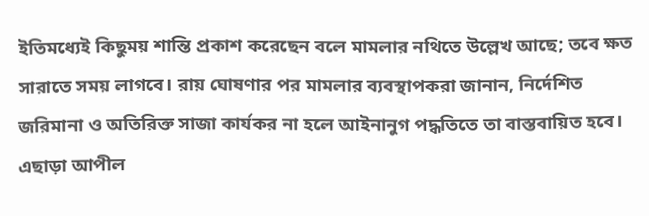ইতিমধ্যেই কিছুময় শান্তি প্রকাশ করেছেন বলে মামলার নথিতে উল্লেখ আছে; তবে ক্ষত সারাতে সময় লাগবে। রায় ঘোষণার পর মামলার ব্যবস্থাপকরা জানান, নির্দেশিত জরিমানা ও অতিরিক্ত সাজা কার্যকর না হলে আইনানুগ পদ্ধতিতে তা বাস্তবায়িত হবে। এছাড়া আপীল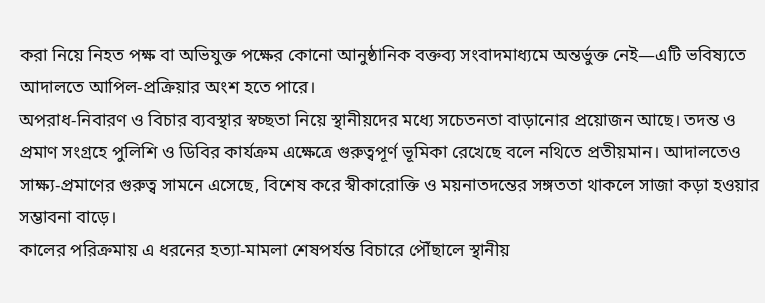করা নিয়ে নিহত পক্ষ বা অভিযুক্ত পক্ষের কোনো আনুষ্ঠানিক বক্তব্য সংবাদমাধ্যমে অন্তর্ভুক্ত নেই—এটি ভবিষ্যতে আদালতে আপিল-প্রক্রিয়ার অংশ হতে পারে।
অপরাধ-নিবারণ ও বিচার ব্যবস্থার স্বচ্ছতা নিয়ে স্থানীয়দের মধ্যে সচেতনতা বাড়ানোর প্রয়োজন আছে। তদন্ত ও প্রমাণ সংগ্রহে পুলিশি ও ডিবির কার্যক্রম এক্ষেত্রে গুরুত্বপূর্ণ ভূমিকা রেখেছে বলে নথিতে প্রতীয়মান। আদালতেও সাক্ষ্য-প্রমাণের গুরুত্ব সামনে এসেছে, বিশেষ করে স্বীকারোক্তি ও ময়নাতদন্তের সঙ্গততা থাকলে সাজা কড়া হওয়ার সম্ভাবনা বাড়ে।
কালের পরিক্রমায় এ ধরনের হত্যা-মামলা শেষপর্যন্ত বিচারে পৌঁছালে স্থানীয়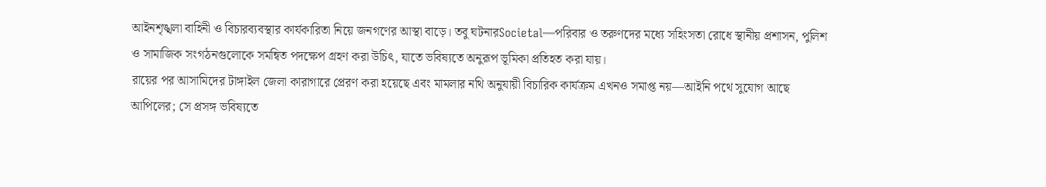আইনশৃঙ্খলা বাহিনী ও বিচারব্যবস্থার কার্যকারিতা নিয়ে জনগণের আস্থা বাড়ে। তবু ঘটনারSocietal—পরিবার ও তরুণদের মধ্যে সহিংসতা রোধে স্থানীয় প্রশাসন, পুলিশ ও সামাজিক সংগঠনগুলোকে সমন্বিত পদক্ষেপ গ্রহণ করা উচিৎ, যাতে ভবিষ্যতে অনুরূপ ভূমিকা প্রতিহত করা যায়।
রায়ের পর আসামিদের টাঙ্গাইল জেলা কারাগারে প্রেরণ করা হয়েছে এবং মামলার নথি অনুযায়ী বিচারিক কার্যক্রম এখনও সমাপ্ত নয়—আইনি পথে সুযোগ আছে আপিলের; সে প্রসঙ্গ ভবিষ্যতে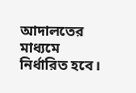আদালতের মাধ্যমে নির্ধারিত হবে।